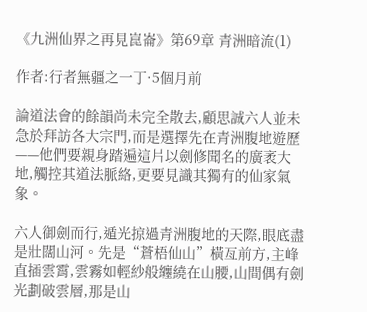《九洲仙界之再見崑崙》第69章 青洲暗流(1)

作者:行者無疆之一丁·5個月前

論道法會的餘韻尚未完全散去,顧思誠六人並未急於拜訪各大宗門,而是選擇先在青洲腹地遊歷——他們要親身踏遍這片以劍修聞名的廣袤大地,觸控其道法脈絡,更要見識其獨有的仙家氣象。

六人御劍而行,遁光掠過青洲腹地的天際,眼底盡是壯闊山河。先是“蒼梧仙山”橫亙前方,主峰直插雲霄,雲霧如輕紗般纏繞在山腰,山間偶有劍光劃破雲層,那是山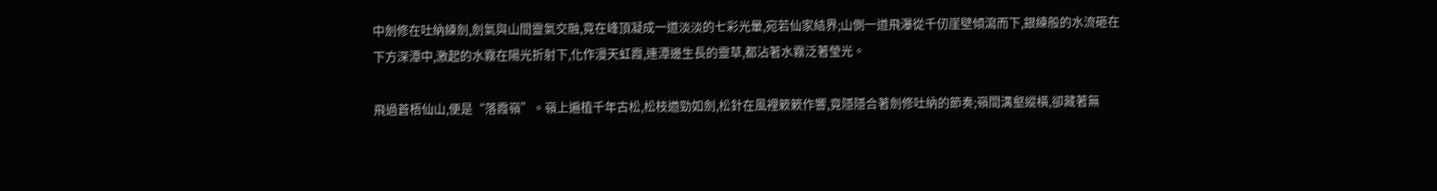中劍修在吐納練劍,劍氣與山間靈氣交融,竟在峰頂凝成一道淡淡的七彩光暈,宛若仙家結界;山側一道飛瀑從千仞崖壁傾瀉而下,銀練般的水流砸在下方深潭中,激起的水霧在陽光折射下,化作漫天虹霞,連潭邊生長的靈草,都沾著水霧泛著瑩光。

飛過蒼梧仙山,便是“落霞嶺”。嶺上遍植千年古松,松枝遒勁如劍,松針在風裡簌簌作響,竟隱隱合著劍修吐納的節奏;嶺間溝壑縱橫,卻藏著無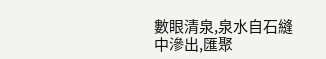數眼清泉,泉水自石縫中滲出,匯聚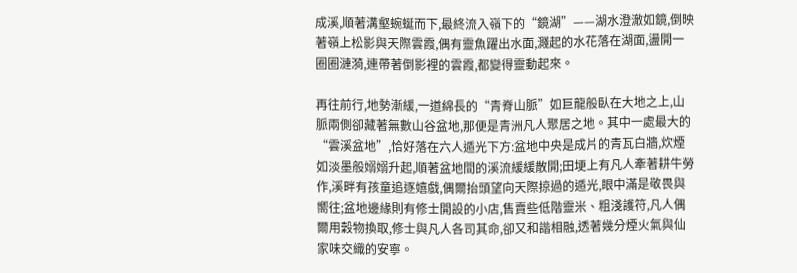成溪,順著溝壑蜿蜒而下,最終流入嶺下的“鏡湖”——湖水澄澈如鏡,倒映著嶺上松影與天際雲霞,偶有靈魚躍出水面,濺起的水花落在湖面,盪開一圈圈漣漪,連帶著倒影裡的雲霞,都變得靈動起來。

再往前行,地勢漸緩,一道綿長的“青脊山脈”如巨龍般臥在大地之上,山脈兩側卻藏著無數山谷盆地,那便是青洲凡人聚居之地。其中一處最大的“雲溪盆地”,恰好落在六人遁光下方:盆地中央是成片的青瓦白牆,炊煙如淡墨般嫋嫋升起,順著盆地間的溪流緩緩散開;田埂上有凡人牽著耕牛勞作,溪畔有孩童追逐嬉戲,偶爾抬頭望向天際掠過的遁光,眼中滿是敬畏與嚮往;盆地邊緣則有修士開設的小店,售賣些低階靈米、粗淺護符,凡人偶爾用穀物換取,修士與凡人各司其命,卻又和諧相融,透著幾分煙火氣與仙家味交織的安寧。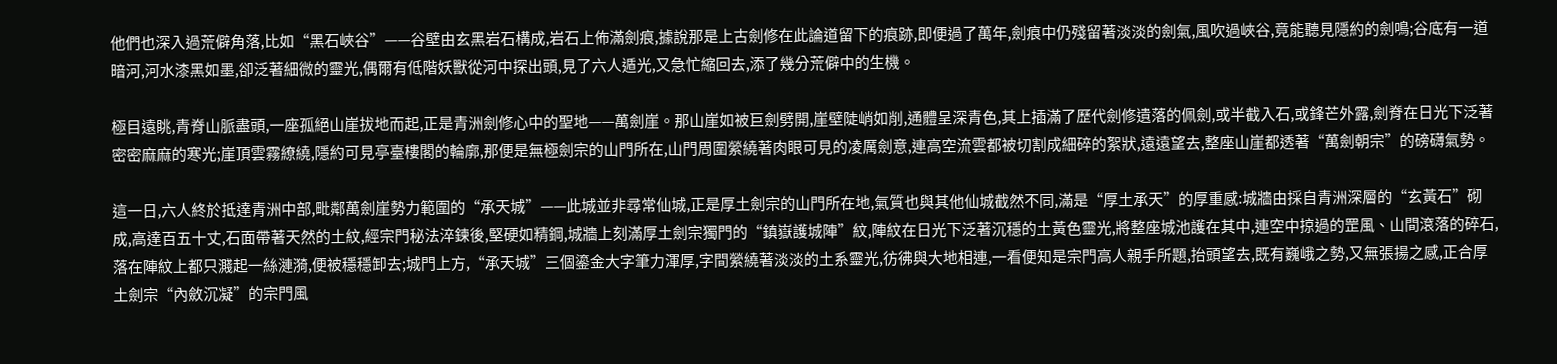他們也深入過荒僻角落,比如“黑石峽谷”——谷壁由玄黑岩石構成,岩石上佈滿劍痕,據說那是上古劍修在此論道留下的痕跡,即便過了萬年,劍痕中仍殘留著淡淡的劍氣,風吹過峽谷,竟能聽見隱約的劍鳴;谷底有一道暗河,河水漆黑如墨,卻泛著細微的靈光,偶爾有低階妖獸從河中探出頭,見了六人遁光,又急忙縮回去,添了幾分荒僻中的生機。

極目遠眺,青脊山脈盡頭,一座孤絕山崖拔地而起,正是青洲劍修心中的聖地——萬劍崖。那山崖如被巨劍劈開,崖壁陡峭如削,通體呈深青色,其上插滿了歷代劍修遺落的佩劍,或半截入石,或鋒芒外露,劍脊在日光下泛著密密麻麻的寒光;崖頂雲霧繚繞,隱約可見亭臺樓閣的輪廓,那便是無極劍宗的山門所在,山門周圍縈繞著肉眼可見的凌厲劍意,連高空流雲都被切割成細碎的絮狀,遠遠望去,整座山崖都透著“萬劍朝宗”的磅礴氣勢。

這一日,六人終於抵達青洲中部,毗鄰萬劍崖勢力範圍的“承天城”——此城並非尋常仙城,正是厚土劍宗的山門所在地,氣質也與其他仙城截然不同,滿是“厚土承天”的厚重感:城牆由採自青洲深層的“玄黃石”砌成,高達百五十丈,石面帶著天然的土紋,經宗門秘法淬鍊後,堅硬如精鋼,城牆上刻滿厚土劍宗獨門的“鎮嶽護城陣”紋,陣紋在日光下泛著沉穩的土黃色靈光,將整座城池護在其中,連空中掠過的罡風、山間滾落的碎石,落在陣紋上都只濺起一絲漣漪,便被穩穩卸去;城門上方,“承天城”三個鎏金大字筆力渾厚,字間縈繞著淡淡的土系靈光,彷彿與大地相連,一看便知是宗門高人親手所題,抬頭望去,既有巍峨之勢,又無張揚之感,正合厚土劍宗“內斂沉凝”的宗門風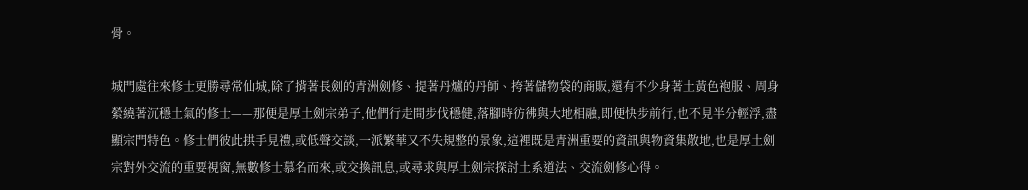骨。

城門處往來修士更勝尋常仙城,除了揹著長劍的青洲劍修、提著丹爐的丹師、挎著儲物袋的商販,還有不少身著土黃色袍服、周身縈繞著沉穩土氣的修士——那便是厚土劍宗弟子,他們行走間步伐穩健,落腳時彷彿與大地相融,即便快步前行,也不見半分輕浮,盡顯宗門特色。修士們彼此拱手見禮,或低聲交談,一派繁華又不失規整的景象,這裡既是青洲重要的資訊與物資集散地,也是厚土劍宗對外交流的重要視窗,無數修士慕名而來,或交換訊息,或尋求與厚土劍宗探討土系道法、交流劍修心得。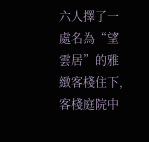六人擇了一處名為“望雲居”的雅緻客棧住下,客棧庭院中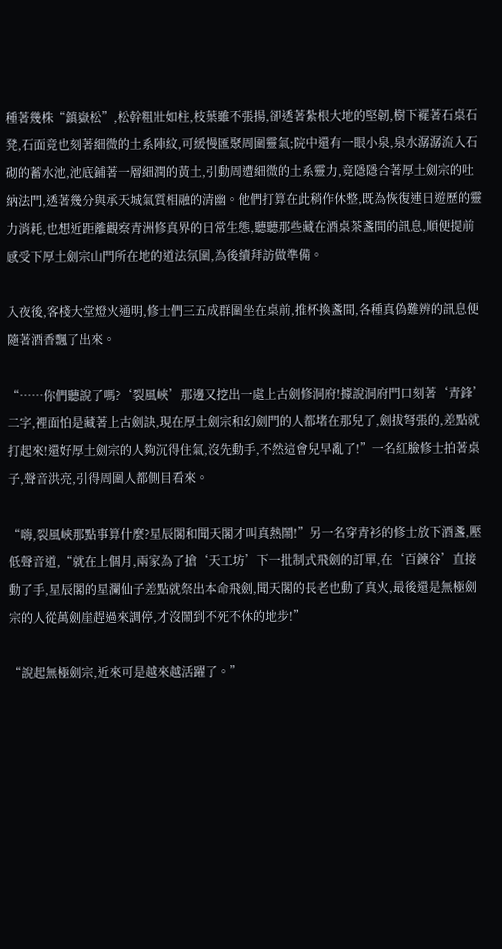種著幾株“鎮嶽松”,松幹粗壯如柱,枝葉雖不張揚,卻透著紮根大地的堅韌,樹下襬著石桌石凳,石面竟也刻著細微的土系陣紋,可緩慢匯聚周圍靈氣;院中還有一眼小泉,泉水潺潺流入石砌的蓄水池,池底鋪著一層細潤的黃土,引動周遭細微的土系靈力,竟隱隱合著厚土劍宗的吐納法門,透著幾分與承天城氣質相融的清幽。他們打算在此稍作休整,既為恢復連日遊歷的靈力消耗,也想近距離觀察青洲修真界的日常生態,聽聽那些藏在酒桌茶盞間的訊息,順便提前感受下厚土劍宗山門所在地的道法氛圍,為後續拜訪做準備。

入夜後,客棧大堂燈火通明,修士們三五成群圍坐在桌前,推杯換盞間,各種真偽難辨的訊息便隨著酒香飄了出來。

“……你們聽說了嗎?‘裂風峽’那邊又挖出一處上古劍修洞府!據說洞府門口刻著‘青鋒’二字,裡面怕是藏著上古劍訣,現在厚土劍宗和幻劍門的人都堵在那兒了,劍拔弩張的,差點就打起來!還好厚土劍宗的人夠沉得住氣,沒先動手,不然這會兒早亂了!”一名紅臉修士拍著桌子,聲音洪亮,引得周圍人都側目看來。

“嗨,裂風峽那點事算什麼?星辰閣和聞天閣才叫真熱鬧!”另一名穿青衫的修士放下酒盞,壓低聲音道,“就在上個月,兩家為了搶‘天工坊’下一批制式飛劍的訂單,在‘百鍊谷’直接動了手,星辰閣的星瀾仙子差點就祭出本命飛劍,聞天閣的長老也動了真火,最後還是無極劍宗的人從萬劍崖趕過來調停,才沒鬧到不死不休的地步!”

“說起無極劍宗,近來可是越來越活躍了。”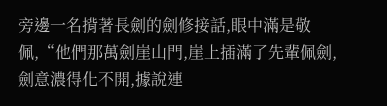旁邊一名揹著長劍的劍修接話,眼中滿是敬佩,“他們那萬劍崖山門,崖上插滿了先輩佩劍,劍意濃得化不開,據說連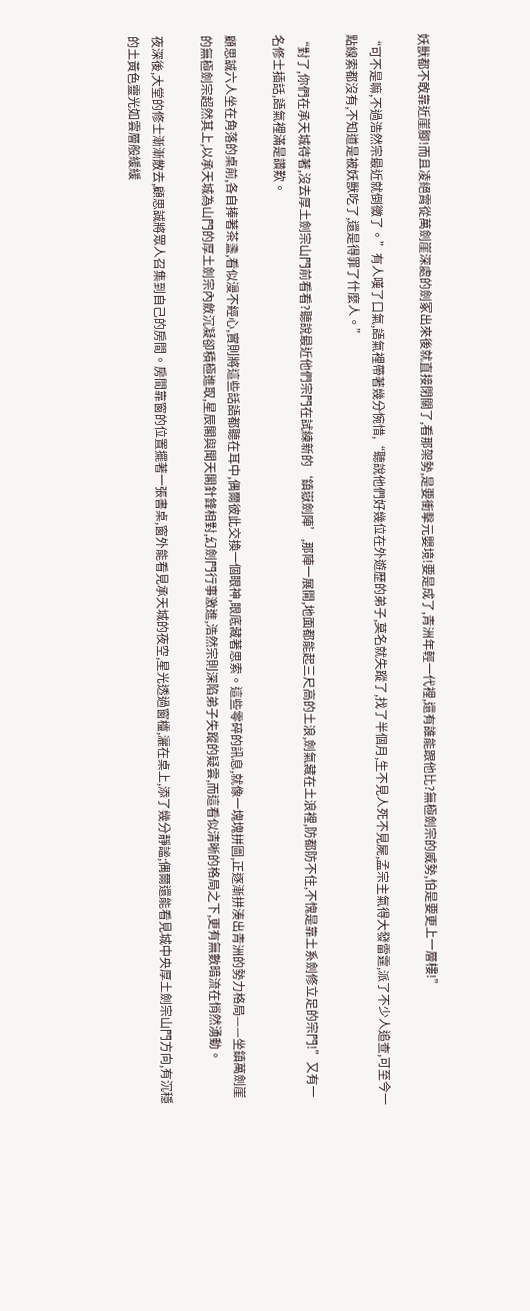妖獸都不敢靠近崖腳!而且凌絕霄從萬劍崖深處的劍冢出來後就直接閉關了,看那架勢,是要衝擊元嬰境!要是成了,青洲年輕一代裡,還有誰能跟他比?無極劍宗的威勢,怕是要更上一層樓!”

“可不是嘛,不過浩然宗最近就倒黴了。”有人嘆了口氣,語氣裡帶著幾分惋惜,“聽說他們好幾位在外遊歷的弟子,莫名就失蹤了,找了半個月,生不見人死不見屍,孟宗主氣得大發雷霆,派了不少人追查,可至今一點線索都沒有,不知道是被妖獸吃了,還是得罪了什麼人。”

“對了,你們在承天城待著,沒去厚土劍宗山門前看看?聽說最近他們宗門在試練新的‘鎮嶽劍陣’,那陣一展開,地面都能起三尺高的土浪,劍氣藏在土浪裡,防都防不住,不愧是靠土系劍修立足的宗門!”又有一名修士插話,語氣裡滿是讚歎。

顧思誠六人坐在角落的桌前,各自捧著茶盞,看似漫不經心,實則將這些話語都聽在耳中,偶爾彼此交換一個眼神,眼底藏著思索。這些零碎的訊息,就像一塊塊拼圖,正逐漸拼湊出青洲的勢力格局——坐鎮萬劍崖的無極劍宗超然其上,以承天城為山門的厚土劍宗內斂沉凝卻積極進取,星辰閣與聞天閣針鋒相對,幻劍門行事激進,浩然宗則深陷弟子失蹤的疑雲,而這看似清晰的格局之下,更有無數暗流在悄然湧動。

夜深後,大堂的修士漸漸散去,顧思誠將眾人召集到自己的房間。房間靠窗的位置擺著一張書桌,窗外能看見承天城的夜空,星光透過窗欞,灑在桌上,添了幾分靜謐;偶爾還能看見城中央厚土劍宗山門方向,有沉穩的土黃色靈光如雲層般緩緩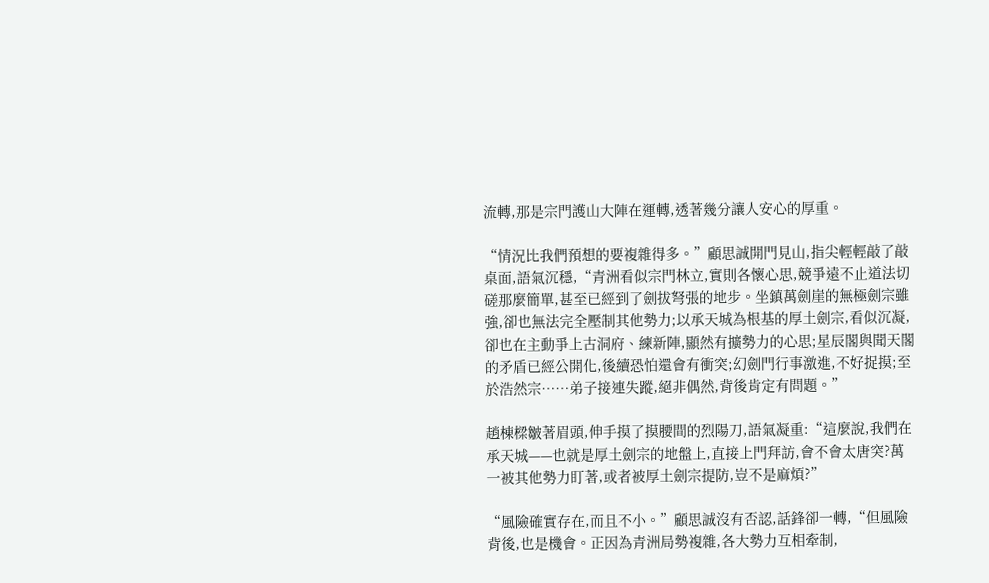流轉,那是宗門護山大陣在運轉,透著幾分讓人安心的厚重。

“情況比我們預想的要複雜得多。”顧思誠開門見山,指尖輕輕敲了敲桌面,語氣沉穩,“青洲看似宗門林立,實則各懷心思,競爭遠不止道法切磋那麼簡單,甚至已經到了劍拔弩張的地步。坐鎮萬劍崖的無極劍宗雖強,卻也無法完全壓制其他勢力;以承天城為根基的厚土劍宗,看似沉凝,卻也在主動爭上古洞府、練新陣,顯然有擴勢力的心思;星辰閣與聞天閣的矛盾已經公開化,後續恐怕還會有衝突;幻劍門行事激進,不好捉摸;至於浩然宗……弟子接連失蹤,絕非偶然,背後肯定有問題。”

趙棟樑皺著眉頭,伸手摸了摸腰間的烈陽刀,語氣凝重:“這麼說,我們在承天城——也就是厚土劍宗的地盤上,直接上門拜訪,會不會太唐突?萬一被其他勢力盯著,或者被厚土劍宗提防,豈不是麻煩?”

“風險確實存在,而且不小。”顧思誠沒有否認,話鋒卻一轉,“但風險背後,也是機會。正因為青洲局勢複雜,各大勢力互相牽制,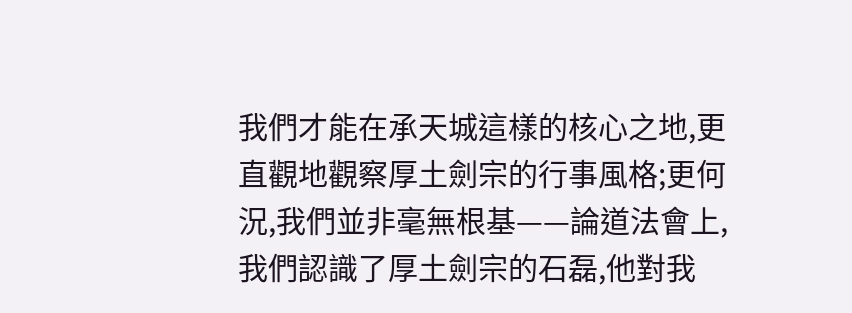我們才能在承天城這樣的核心之地,更直觀地觀察厚土劍宗的行事風格;更何況,我們並非毫無根基——論道法會上,我們認識了厚土劍宗的石磊,他對我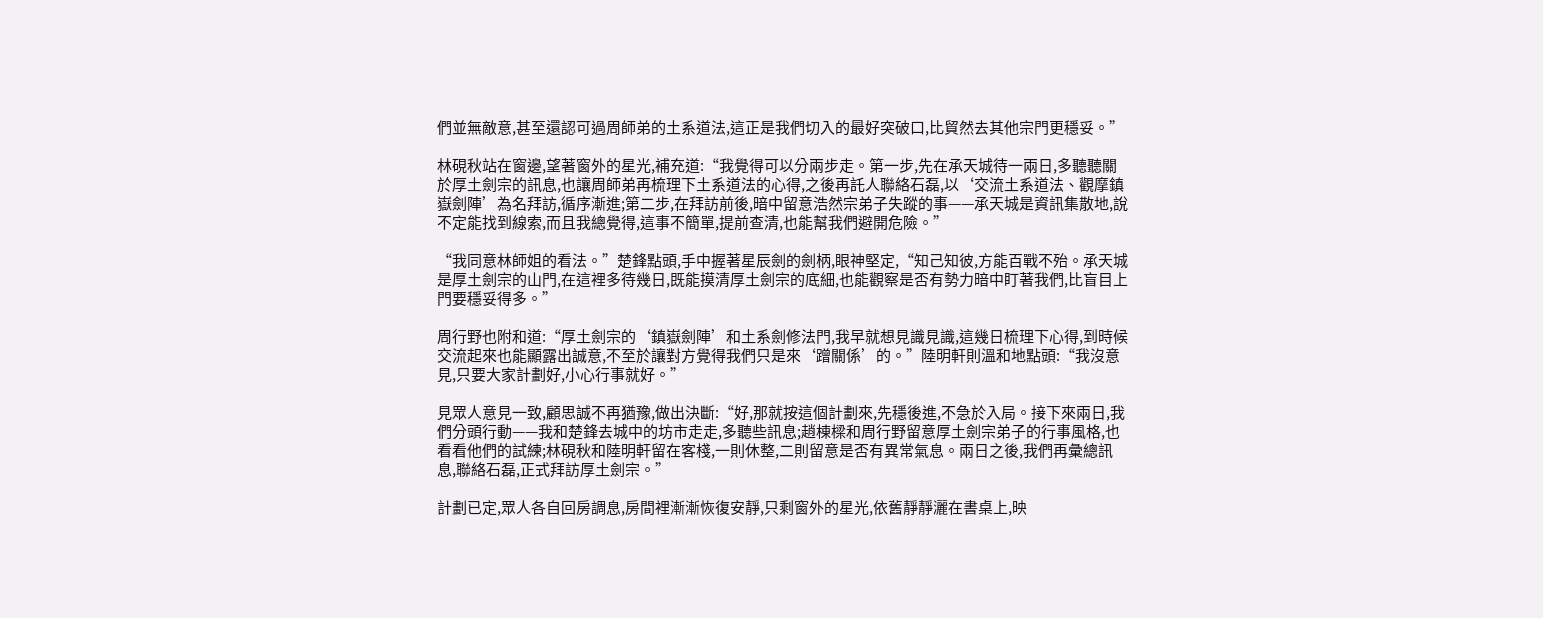們並無敵意,甚至還認可過周師弟的土系道法,這正是我們切入的最好突破口,比貿然去其他宗門更穩妥。”

林硯秋站在窗邊,望著窗外的星光,補充道:“我覺得可以分兩步走。第一步,先在承天城待一兩日,多聽聽關於厚土劍宗的訊息,也讓周師弟再梳理下土系道法的心得,之後再託人聯絡石磊,以‘交流土系道法、觀摩鎮嶽劍陣’為名拜訪,循序漸進;第二步,在拜訪前後,暗中留意浩然宗弟子失蹤的事——承天城是資訊集散地,說不定能找到線索,而且我總覺得,這事不簡單,提前查清,也能幫我們避開危險。”

“我同意林師姐的看法。”楚鋒點頭,手中握著星辰劍的劍柄,眼神堅定,“知己知彼,方能百戰不殆。承天城是厚土劍宗的山門,在這裡多待幾日,既能摸清厚土劍宗的底細,也能觀察是否有勢力暗中盯著我們,比盲目上門要穩妥得多。”

周行野也附和道:“厚土劍宗的‘鎮嶽劍陣’和土系劍修法門,我早就想見識見識,這幾日梳理下心得,到時候交流起來也能顯露出誠意,不至於讓對方覺得我們只是來‘蹭關係’的。”陸明軒則溫和地點頭:“我沒意見,只要大家計劃好,小心行事就好。”

見眾人意見一致,顧思誠不再猶豫,做出決斷:“好,那就按這個計劃來,先穩後進,不急於入局。接下來兩日,我們分頭行動——我和楚鋒去城中的坊市走走,多聽些訊息;趙棟樑和周行野留意厚土劍宗弟子的行事風格,也看看他們的試練;林硯秋和陸明軒留在客棧,一則休整,二則留意是否有異常氣息。兩日之後,我們再彙總訊息,聯絡石磊,正式拜訪厚土劍宗。”

計劃已定,眾人各自回房調息,房間裡漸漸恢復安靜,只剩窗外的星光,依舊靜靜灑在書桌上,映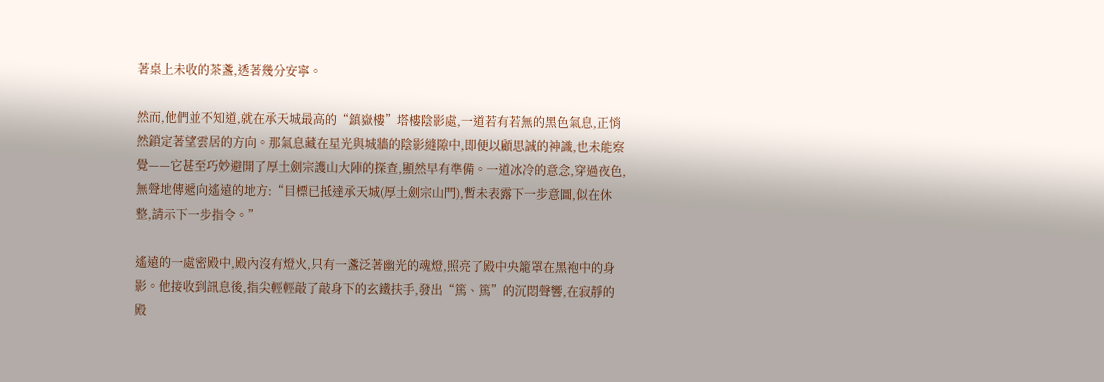著桌上未收的茶盞,透著幾分安寧。

然而,他們並不知道,就在承天城最高的“鎮嶽樓”塔樓陰影處,一道若有若無的黑色氣息,正悄然鎖定著望雲居的方向。那氣息藏在星光與城牆的陰影縫隙中,即便以顧思誠的神識,也未能察覺——它甚至巧妙避開了厚土劍宗護山大陣的探查,顯然早有準備。一道冰冷的意念,穿過夜色,無聲地傳遞向遙遠的地方:“目標已抵達承天城(厚土劍宗山門),暫未表露下一步意圖,似在休整,請示下一步指令。”

遙遠的一處密殿中,殿內沒有燈火,只有一盞泛著幽光的魂燈,照亮了殿中央籠罩在黑袍中的身影。他接收到訊息後,指尖輕輕敲了敲身下的玄鐵扶手,發出“篤、篤”的沉悶聲響,在寂靜的殿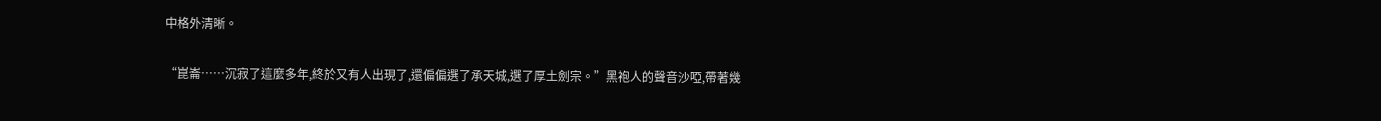中格外清晰。

“崑崙……沉寂了這麼多年,終於又有人出現了,還偏偏選了承天城,選了厚土劍宗。”黑袍人的聲音沙啞,帶著幾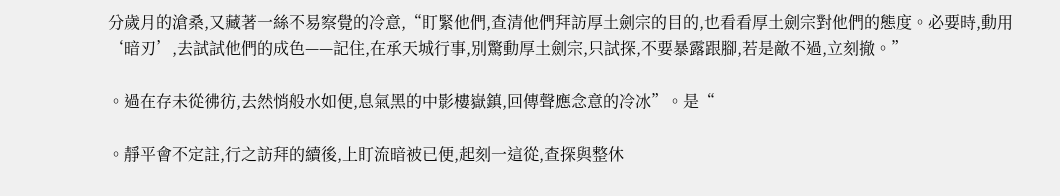分歲月的滄桑,又藏著一絲不易察覺的冷意,“盯緊他們,查清他們拜訪厚土劍宗的目的,也看看厚土劍宗對他們的態度。必要時,動用‘暗刃’,去試試他們的成色——記住,在承天城行事,別驚動厚土劍宗,只試探,不要暴露跟腳,若是敵不過,立刻撤。”

。過在存未從彿彷,去然悄般水如便,息氣黑的中影樓嶽鎮,回傳聲應念意的冷冰”。是“

。靜平會不定註,行之訪拜的續後,上盯流暗被已便,起刻一這從,查探與整休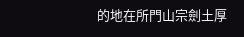的地在所門山宗劍土厚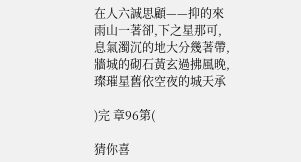在人六誠思顧——抑的來雨山一著卻,下之星那可,息氣濁沉的地大分幾著帶,牆城的砌石黃玄過拂風晚,璨璀星舊依空夜的城天承

)完 章96第(

猜你喜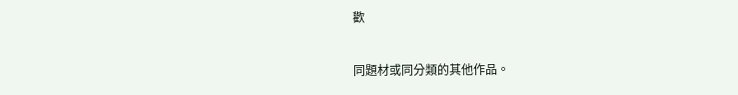歡

同題材或同分類的其他作品。